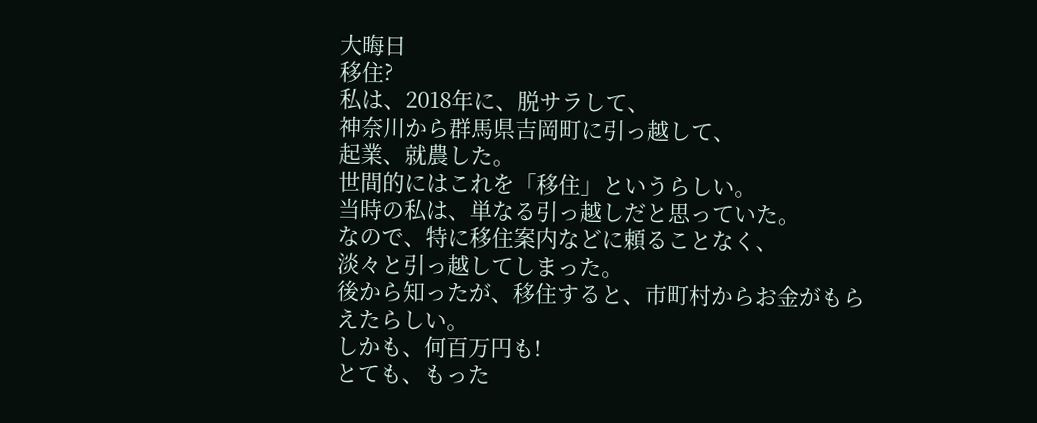大晦日
移住?
私は、2018年に、脱サラして、
神奈川から群馬県吉岡町に引っ越して、
起業、就農した。
世間的にはこれを「移住」というらしい。
当時の私は、単なる引っ越しだと思っていた。
なので、特に移住案内などに頼ることなく、
淡々と引っ越してしまった。
後から知ったが、移住すると、市町村からお金がもらえたらしい。
しかも、何百万円も!
とても、もった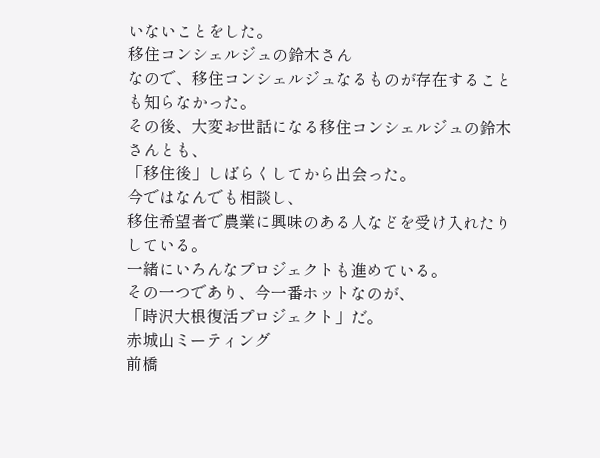いないことをした。
移住コンシェルジュの鈴木さん
なので、移住コンシェルジュなるものが存在することも知らなかった。
その後、大変お世話になる移住コンシェルジュの鈴木さんとも、
「移住後」しばらくしてから出会った。
今ではなんでも相談し、
移住希望者で農業に興味のある人などを受け入れたりしている。
一緒にいろんなプロジェクトも進めている。
その一つであり、今一番ホットなのが、
「時沢大根復活プロジェクト」だ。
赤城山ミーティング
前橋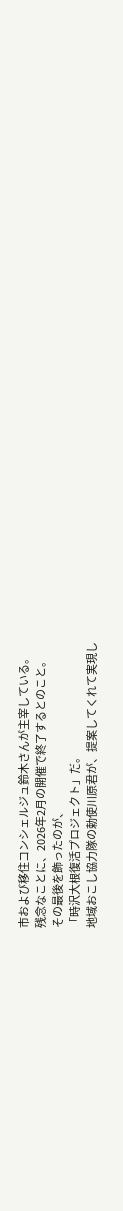市および移住コンシェルジュ鈴木さんが主宰している。
残念なことに、2026年2月の開催で終了するとのこと。
その最後を飾ったのが、
「時沢大根復活プロジェクト」だ。
地域おこし協力隊の勅使川原君が、提案してくれて実現し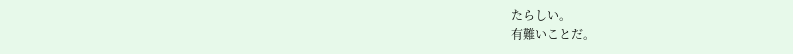たらしい。
有難いことだ。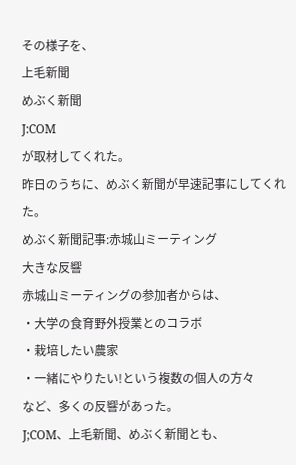その様子を、
上毛新聞
めぶく新聞
J:COM
が取材してくれた。
昨日のうちに、めぶく新聞が早速記事にしてくれた。
めぶく新聞記事:赤城山ミーティング
大きな反響
赤城山ミーティングの参加者からは、
・大学の食育野外授業とのコラボ
・栽培したい農家
・一緒にやりたい!という複数の個人の方々
など、多くの反響があった。
J;COM、上毛新聞、めぶく新聞とも、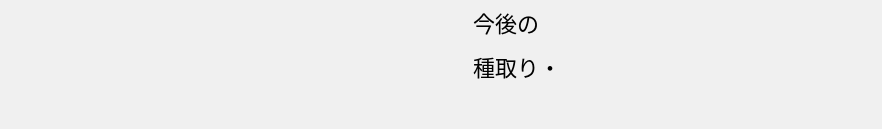今後の
種取り・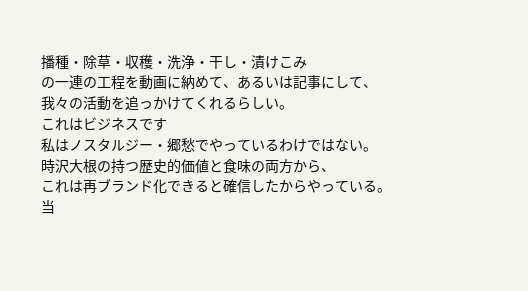播種・除草・収穫・洗浄・干し・漬けこみ
の一連の工程を動画に納めて、あるいは記事にして、
我々の活動を追っかけてくれるらしい。
これはビジネスです
私はノスタルジー・郷愁でやっているわけではない。
時沢大根の持つ歴史的価値と食味の両方から、
これは再ブランド化できると確信したからやっている。
当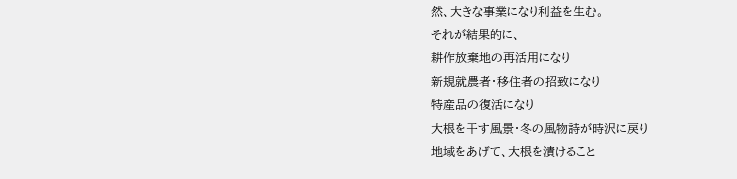然、大きな事業になり利益を生む。
それが結果的に、
耕作放棄地の再活用になり
新規就農者・移住者の招致になり
特産品の復活になり
大根を干す風景・冬の風物詩が時沢に戻り
地域をあげて、大根を漬けること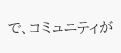で、コミュニティが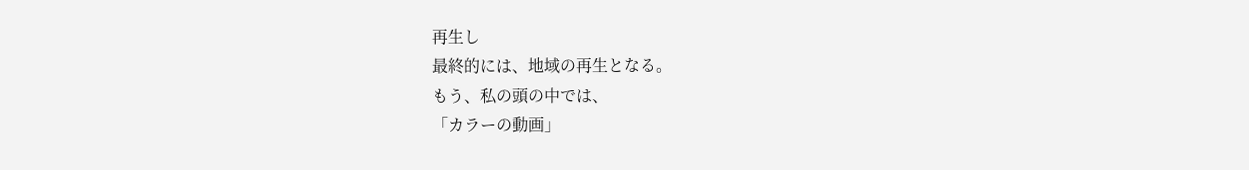再生し
最終的には、地域の再生となる。
もう、私の頭の中では、
「カラーの動画」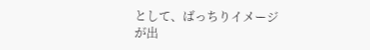として、ばっちりイメージが出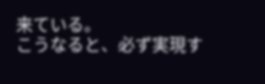来ている。
こうなると、必ず実現す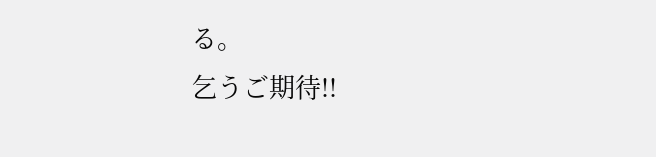る。
乞うご期待!!